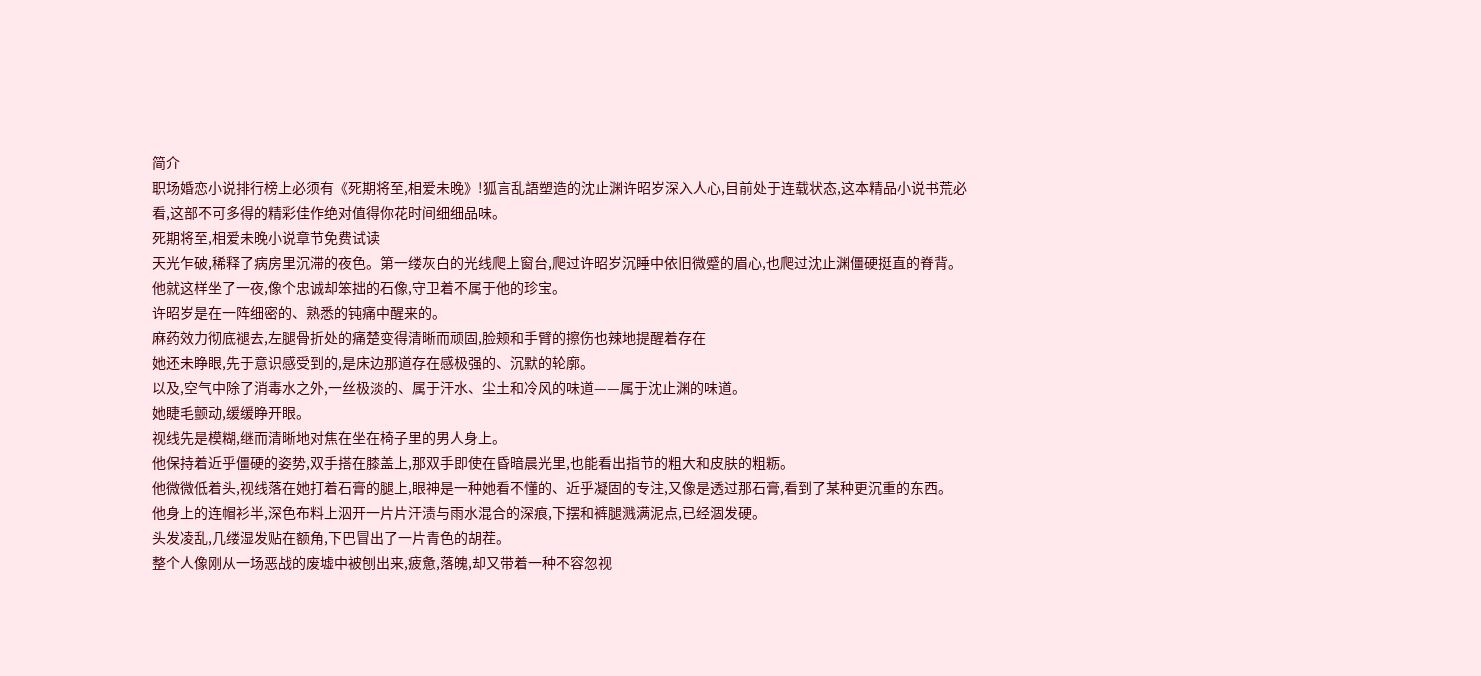简介
职场婚恋小说排行榜上必须有《死期将至,相爱未晚》!狐言乱語塑造的沈止渊许昭岁深入人心,目前处于连载状态,这本精品小说书荒必看,这部不可多得的精彩佳作绝对值得你花时间细细品味。
死期将至,相爱未晚小说章节免费试读
天光乍破,稀释了病房里沉滞的夜色。第一缕灰白的光线爬上窗台,爬过许昭岁沉睡中依旧微蹙的眉心,也爬过沈止渊僵硬挺直的脊背。
他就这样坐了一夜,像个忠诚却笨拙的石像,守卫着不属于他的珍宝。
许昭岁是在一阵细密的、熟悉的钝痛中醒来的。
麻药效力彻底褪去,左腿骨折处的痛楚变得清晰而顽固,脸颊和手臂的擦伤也辣地提醒着存在
她还未睁眼,先于意识感受到的,是床边那道存在感极强的、沉默的轮廓。
以及,空气中除了消毒水之外,一丝极淡的、属于汗水、尘土和冷风的味道——属于沈止渊的味道。
她睫毛颤动,缓缓睁开眼。
视线先是模糊,继而清晰地对焦在坐在椅子里的男人身上。
他保持着近乎僵硬的姿势,双手搭在膝盖上,那双手即使在昏暗晨光里,也能看出指节的粗大和皮肤的粗粝。
他微微低着头,视线落在她打着石膏的腿上,眼神是一种她看不懂的、近乎凝固的专注,又像是透过那石膏,看到了某种更沉重的东西。
他身上的连帽衫半,深色布料上泅开一片片汗渍与雨水混合的深痕,下摆和裤腿溅满泥点,已经涸发硬。
头发凌乱,几缕湿发贴在额角,下巴冒出了一片青色的胡茬。
整个人像刚从一场恶战的废墟中被刨出来,疲惫,落魄,却又带着一种不容忽视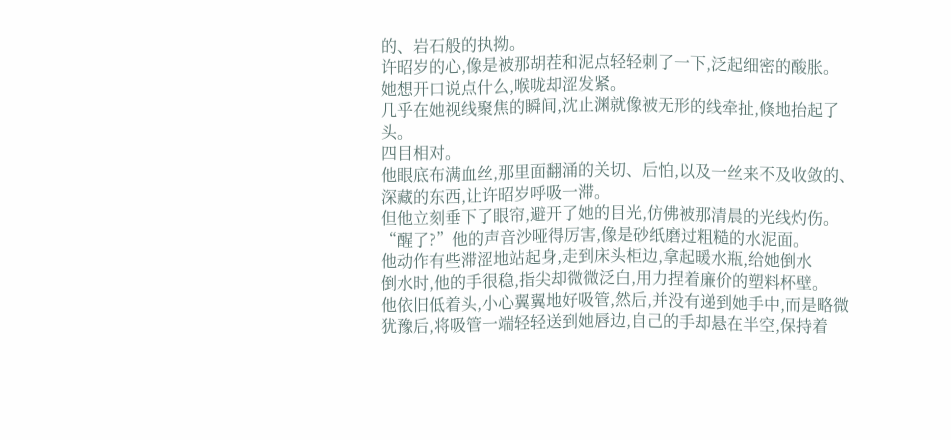的、岩石般的执拗。
许昭岁的心,像是被那胡茬和泥点轻轻刺了一下,泛起细密的酸胀。
她想开口说点什么,喉咙却涩发紧。
几乎在她视线聚焦的瞬间,沈止渊就像被无形的线牵扯,倏地抬起了头。
四目相对。
他眼底布满血丝,那里面翻涌的关切、后怕,以及一丝来不及收敛的、深藏的东西,让许昭岁呼吸一滞。
但他立刻垂下了眼帘,避开了她的目光,仿佛被那清晨的光线灼伤。
“醒了?”他的声音沙哑得厉害,像是砂纸磨过粗糙的水泥面。
他动作有些滞涩地站起身,走到床头柜边,拿起暖水瓶,给她倒水
倒水时,他的手很稳,指尖却微微泛白,用力捏着廉价的塑料杯壁。
他依旧低着头,小心翼翼地好吸管,然后,并没有递到她手中,而是略微犹豫后,将吸管一端轻轻送到她唇边,自己的手却悬在半空,保持着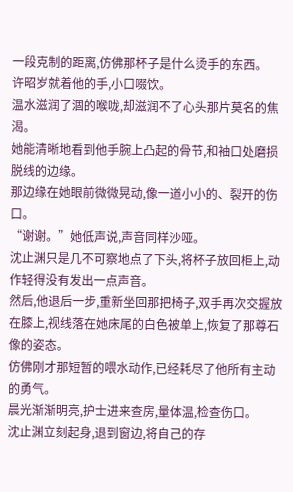一段克制的距离,仿佛那杯子是什么烫手的东西。
许昭岁就着他的手,小口啜饮。
温水滋润了涸的喉咙,却滋润不了心头那片莫名的焦渴。
她能清晰地看到他手腕上凸起的骨节,和袖口处磨损脱线的边缘。
那边缘在她眼前微微晃动,像一道小小的、裂开的伤口。
“谢谢。”她低声说,声音同样沙哑。
沈止渊只是几不可察地点了下头,将杯子放回柜上,动作轻得没有发出一点声音。
然后,他退后一步,重新坐回那把椅子,双手再次交握放在膝上,视线落在她床尾的白色被单上,恢复了那尊石像的姿态。
仿佛刚才那短暂的喂水动作,已经耗尽了他所有主动的勇气。
晨光渐渐明亮,护士进来查房,量体温,检查伤口。
沈止渊立刻起身,退到窗边,将自己的存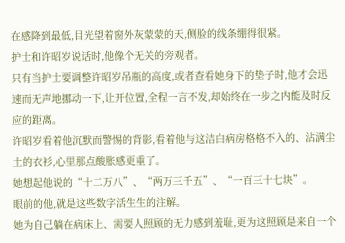在感降到最低,目光望着窗外灰蒙蒙的天,侧脸的线条绷得很紧。
护士和许昭岁说话时,他像个无关的旁观者。
只有当护士要调整许昭岁吊瓶的高度,或者查看她身下的垫子时,他才会迅速而无声地挪动一下,让开位置,全程一言不发,却始终在一步之内能及时反应的距离。
许昭岁看着他沉默而警惕的背影,看着他与这洁白病房格格不入的、沾满尘土的衣衫,心里那点酸胀感更重了。
她想起他说的“十二万八”、“两万三千五”、“一百三十七块”。
眼前的他,就是这些数字活生生的注解。
她为自己躺在病床上、需要人照顾的无力感到羞耻,更为这照顾是来自一个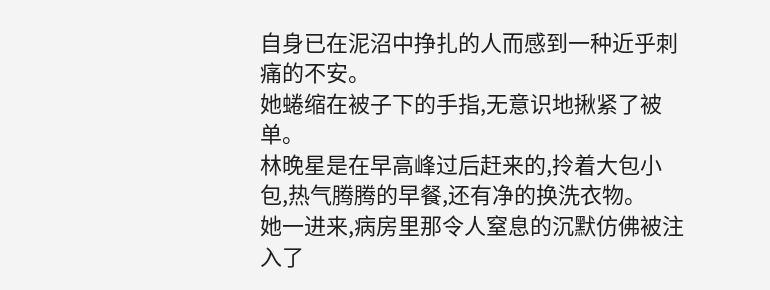自身已在泥沼中挣扎的人而感到一种近乎刺痛的不安。
她蜷缩在被子下的手指,无意识地揪紧了被单。
林晚星是在早高峰过后赶来的,拎着大包小包,热气腾腾的早餐,还有净的换洗衣物。
她一进来,病房里那令人窒息的沉默仿佛被注入了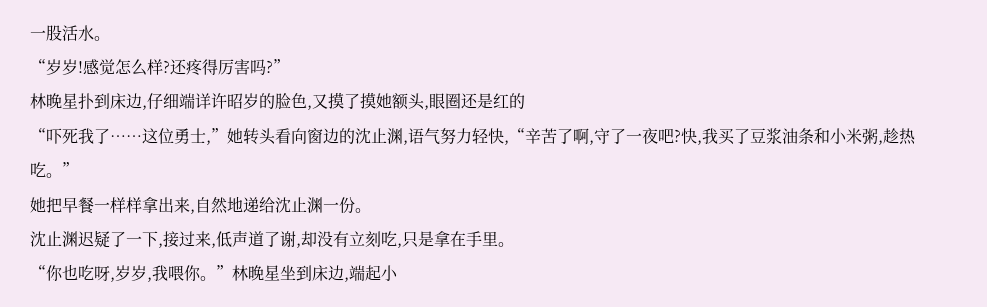一股活水。
“岁岁!感觉怎么样?还疼得厉害吗?”
林晚星扑到床边,仔细端详许昭岁的脸色,又摸了摸她额头,眼圈还是红的
“吓死我了……这位勇士,”她转头看向窗边的沈止渊,语气努力轻快,“辛苦了啊,守了一夜吧?快,我买了豆浆油条和小米粥,趁热吃。”
她把早餐一样样拿出来,自然地递给沈止渊一份。
沈止渊迟疑了一下,接过来,低声道了谢,却没有立刻吃,只是拿在手里。
“你也吃呀,岁岁,我喂你。”林晚星坐到床边,端起小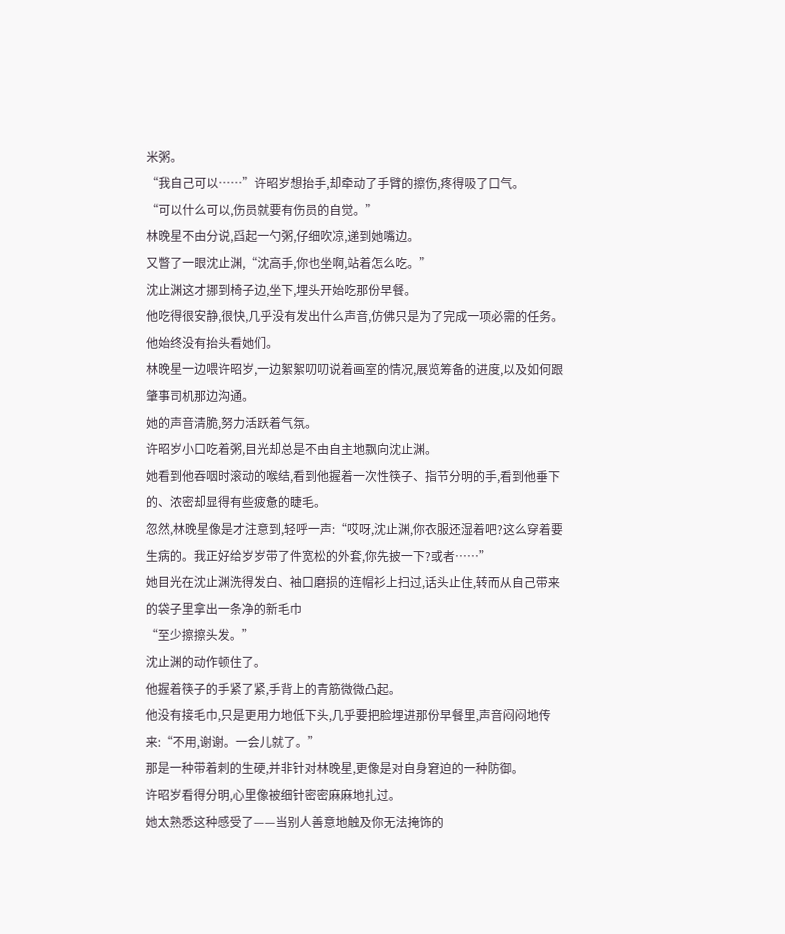米粥。
“我自己可以……”许昭岁想抬手,却牵动了手臂的擦伤,疼得吸了口气。
“可以什么可以,伤员就要有伤员的自觉。”
林晚星不由分说,舀起一勺粥,仔细吹凉,递到她嘴边。
又瞥了一眼沈止渊,“沈高手,你也坐啊,站着怎么吃。”
沈止渊这才挪到椅子边,坐下,埋头开始吃那份早餐。
他吃得很安静,很快,几乎没有发出什么声音,仿佛只是为了完成一项必需的任务。
他始终没有抬头看她们。
林晚星一边喂许昭岁,一边絮絮叨叨说着画室的情况,展览筹备的进度,以及如何跟肇事司机那边沟通。
她的声音清脆,努力活跃着气氛。
许昭岁小口吃着粥,目光却总是不由自主地飘向沈止渊。
她看到他吞咽时滚动的喉结,看到他握着一次性筷子、指节分明的手,看到他垂下的、浓密却显得有些疲惫的睫毛。
忽然,林晚星像是才注意到,轻呼一声:“哎呀,沈止渊,你衣服还湿着吧?这么穿着要生病的。我正好给岁岁带了件宽松的外套,你先披一下?或者……”
她目光在沈止渊洗得发白、袖口磨损的连帽衫上扫过,话头止住,转而从自己带来的袋子里拿出一条净的新毛巾
“至少擦擦头发。”
沈止渊的动作顿住了。
他握着筷子的手紧了紧,手背上的青筋微微凸起。
他没有接毛巾,只是更用力地低下头,几乎要把脸埋进那份早餐里,声音闷闷地传来:“不用,谢谢。一会儿就了。”
那是一种带着刺的生硬,并非针对林晚星,更像是对自身窘迫的一种防御。
许昭岁看得分明,心里像被细针密密麻麻地扎过。
她太熟悉这种感受了——当别人善意地触及你无法掩饰的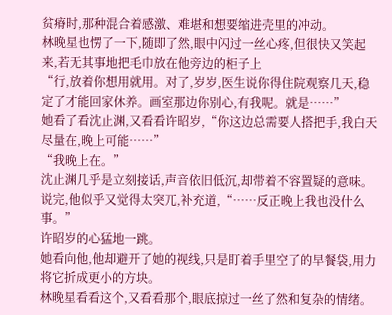贫瘠时,那种混合着感激、难堪和想要缩进壳里的冲动。
林晚星也愣了一下,随即了然,眼中闪过一丝心疼,但很快又笑起来,若无其事地把毛巾放在他旁边的柜子上
“行,放着你想用就用。对了,岁岁,医生说你得住院观察几天,稳定了才能回家休养。画室那边你别心,有我呢。就是……”
她看了看沈止渊,又看看许昭岁,“你这边总需要人搭把手,我白天尽量在,晚上可能……”
“我晚上在。”
沈止渊几乎是立刻接话,声音依旧低沉,却带着不容置疑的意味。
说完,他似乎又觉得太突兀,补充道,“……反正晚上我也没什么事。”
许昭岁的心猛地一跳。
她看向他,他却避开了她的视线,只是盯着手里空了的早餐袋,用力将它折成更小的方块。
林晚星看看这个,又看看那个,眼底掠过一丝了然和复杂的情绪。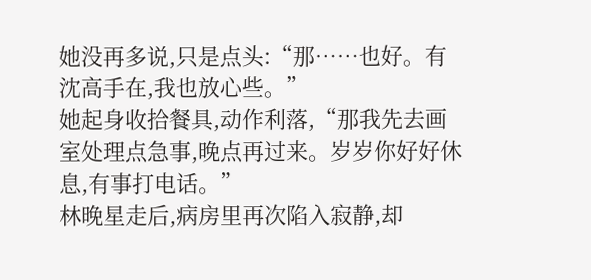她没再多说,只是点头:“那……也好。有沈高手在,我也放心些。”
她起身收拾餐具,动作利落,“那我先去画室处理点急事,晚点再过来。岁岁你好好休息,有事打电话。”
林晚星走后,病房里再次陷入寂静,却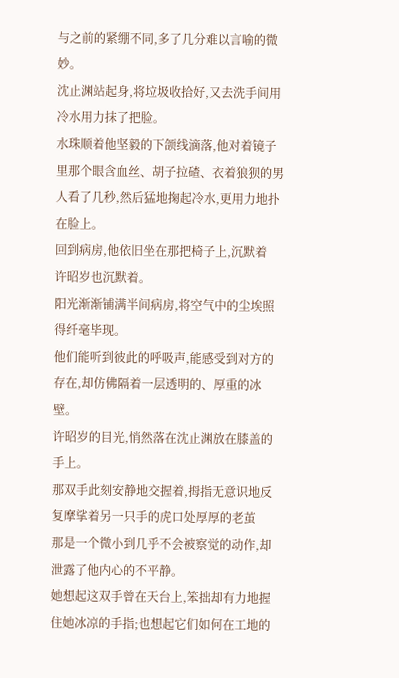与之前的紧绷不同,多了几分难以言喻的微妙。
沈止渊站起身,将垃圾收拾好,又去洗手间用冷水用力抹了把脸。
水珠顺着他坚毅的下颌线滴落,他对着镜子里那个眼含血丝、胡子拉碴、衣着狼狈的男人看了几秒,然后猛地掬起冷水,更用力地扑在脸上。
回到病房,他依旧坐在那把椅子上,沉默着
许昭岁也沉默着。
阳光渐渐铺满半间病房,将空气中的尘埃照得纤毫毕现。
他们能听到彼此的呼吸声,能感受到对方的存在,却仿佛隔着一层透明的、厚重的冰壁。
许昭岁的目光,悄然落在沈止渊放在膝盖的手上。
那双手此刻安静地交握着,拇指无意识地反复摩挲着另一只手的虎口处厚厚的老茧
那是一个微小到几乎不会被察觉的动作,却泄露了他内心的不平静。
她想起这双手曾在天台上,笨拙却有力地握住她冰凉的手指;也想起它们如何在工地的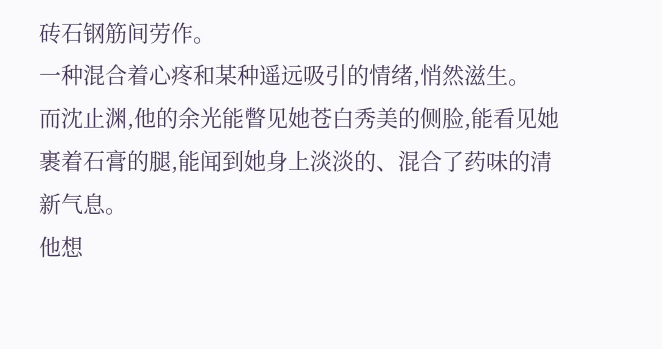砖石钢筋间劳作。
一种混合着心疼和某种遥远吸引的情绪,悄然滋生。
而沈止渊,他的余光能瞥见她苍白秀美的侧脸,能看见她裹着石膏的腿,能闻到她身上淡淡的、混合了药味的清新气息。
他想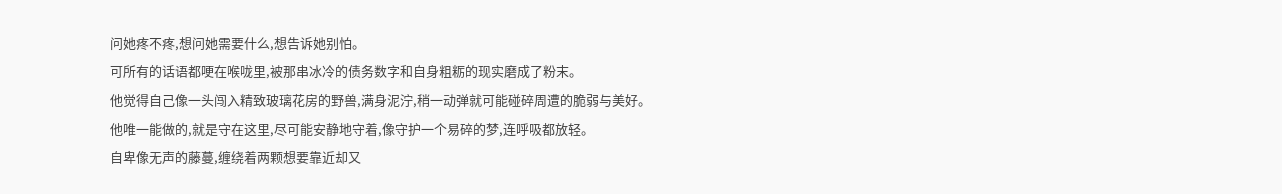问她疼不疼,想问她需要什么,想告诉她别怕。
可所有的话语都哽在喉咙里,被那串冰冷的债务数字和自身粗粝的现实磨成了粉末。
他觉得自己像一头闯入精致玻璃花房的野兽,满身泥泞,稍一动弹就可能碰碎周遭的脆弱与美好。
他唯一能做的,就是守在这里,尽可能安静地守着,像守护一个易碎的梦,连呼吸都放轻。
自卑像无声的藤蔓,缠绕着两颗想要靠近却又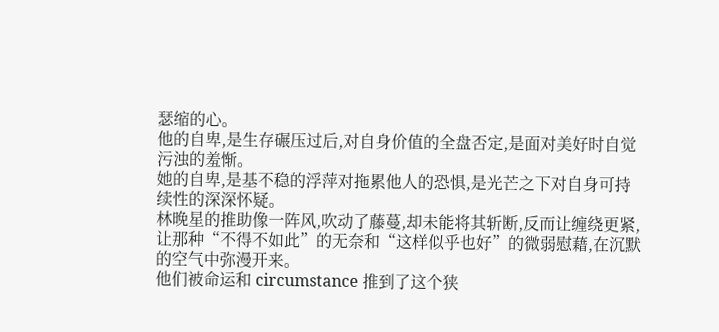瑟缩的心。
他的自卑,是生存碾压过后,对自身价值的全盘否定,是面对美好时自觉污浊的羞惭。
她的自卑,是基不稳的浮萍对拖累他人的恐惧,是光芒之下对自身可持续性的深深怀疑。
林晚星的推助像一阵风,吹动了藤蔓,却未能将其斩断,反而让缠绕更紧,让那种“不得不如此”的无奈和“这样似乎也好”的微弱慰藉,在沉默的空气中弥漫开来。
他们被命运和 circumstance 推到了这个狭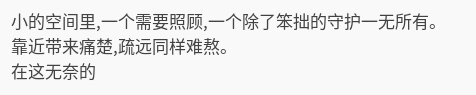小的空间里,一个需要照顾,一个除了笨拙的守护一无所有。
靠近带来痛楚,疏远同样难熬。
在这无奈的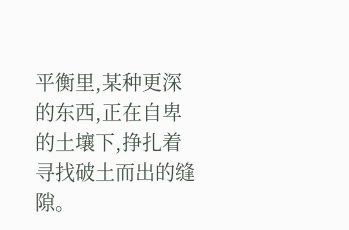平衡里,某种更深的东西,正在自卑的土壤下,挣扎着寻找破土而出的缝隙。